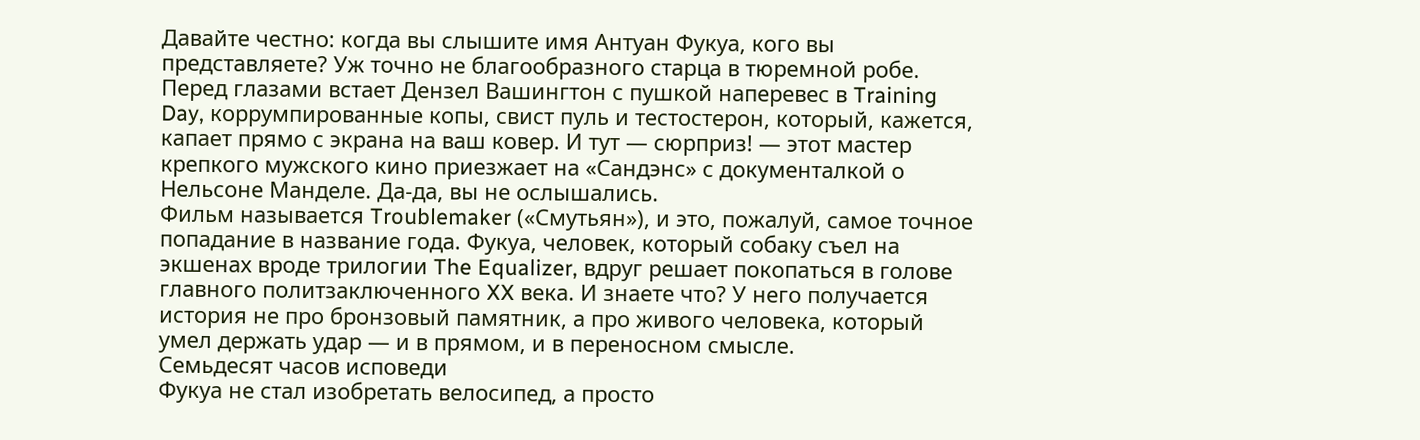Давайте честно: когда вы слышите имя Антуан Фукуа, кого вы представляете? Уж точно не благообразного старца в тюремной робе. Перед глазами встает Дензел Вашингтон с пушкой наперевес в Training Day, коррумпированные копы, свист пуль и тестостерон, который, кажется, капает прямо с экрана на ваш ковер. И тут — сюрприз! — этот мастер крепкого мужского кино приезжает на «Сандэнс» с документалкой о Нельсоне Манделе. Да-да, вы не ослышались.
Фильм называется Troublemaker («Смутьян»), и это, пожалуй, самое точное попадание в название года. Фукуа, человек, который собаку съел на экшенах вроде трилогии The Equalizer, вдруг решает покопаться в голове главного политзаключенного XX века. И знаете что? У него получается история не про бронзовый памятник, а про живого человека, который умел держать удар — и в прямом, и в переносном смысле.
Семьдесят часов исповеди
Фукуа не стал изобретать велосипед, а просто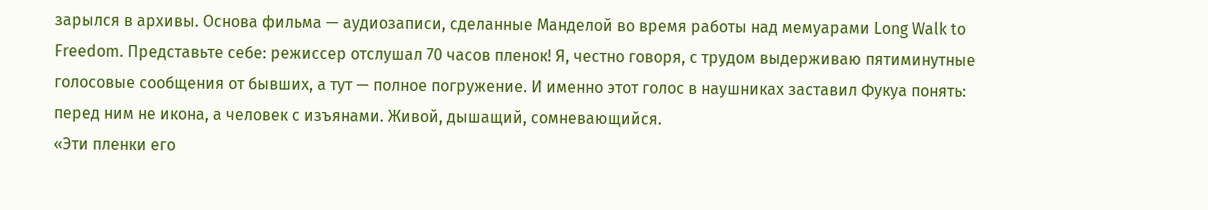зарылся в архивы. Основа фильма — аудиозаписи, сделанные Манделой во время работы над мемуарами Long Walk to Freedom. Представьте себе: режиссер отслушал 70 часов пленок! Я, честно говоря, с трудом выдерживаю пятиминутные голосовые сообщения от бывших, а тут — полное погружение. И именно этот голос в наушниках заставил Фукуа понять: перед ним не икона, а человек с изъянами. Живой, дышащий, сомневающийся.
«Эти пленки его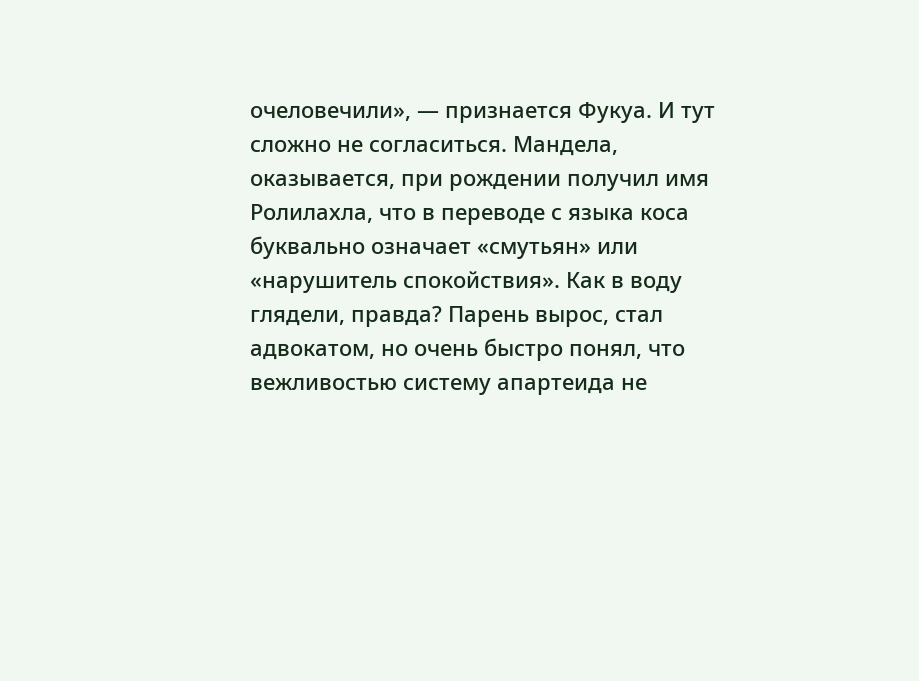очеловечили», — признается Фукуа. И тут сложно не согласиться. Мандела, оказывается, при рождении получил имя Ролилахла, что в переводе с языка коса буквально означает «смутьян» или «нарушитель спокойствия». Как в воду глядели, правда? Парень вырос, стал адвокатом, но очень быстро понял, что вежливостью систему апартеида не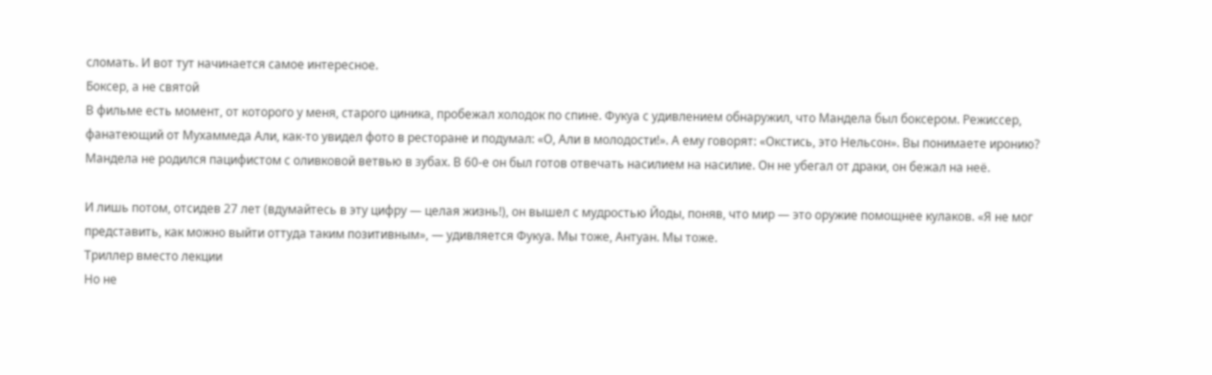сломать. И вот тут начинается самое интересное.
Боксер, а не святой
В фильме есть момент, от которого у меня, старого циника, пробежал холодок по спине. Фукуа с удивлением обнаружил, что Мандела был боксером. Режиссер, фанатеющий от Мухаммеда Али, как-то увидел фото в ресторане и подумал: «О, Али в молодости!». А ему говорят: «Окстись, это Нельсон». Вы понимаете иронию? Мандела не родился пацифистом с оливковой ветвью в зубах. В 60-е он был готов отвечать насилием на насилие. Он не убегал от драки, он бежал на неё.

И лишь потом, отсидев 27 лет (вдумайтесь в эту цифру — целая жизнь!), он вышел с мудростью Йоды, поняв, что мир — это оружие помощнее кулаков. «Я не мог представить, как можно выйти оттуда таким позитивным», — удивляется Фукуа. Мы тоже, Антуан. Мы тоже.
Триллер вместо лекции
Но не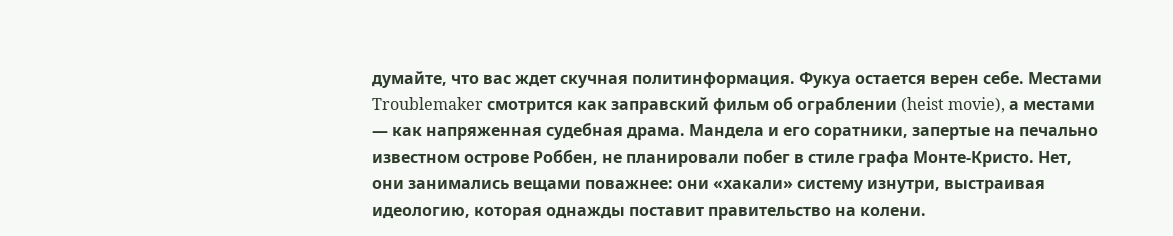думайте, что вас ждет скучная политинформация. Фукуа остается верен себе. Местами Troublemaker смотрится как заправский фильм об ограблении (heist movie), а местами — как напряженная судебная драма. Мандела и его соратники, запертые на печально известном острове Роббен, не планировали побег в стиле графа Монте-Кристо. Нет, они занимались вещами поважнее: они «хакали» систему изнутри, выстраивая идеологию, которая однажды поставит правительство на колени.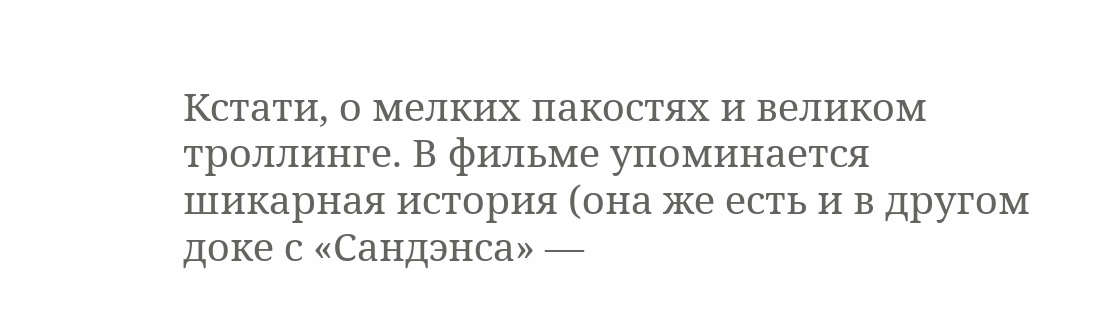Кстати, о мелких пакостях и великом троллинге. В фильме упоминается шикарная история (она же есть и в другом доке с «Сандэнса» —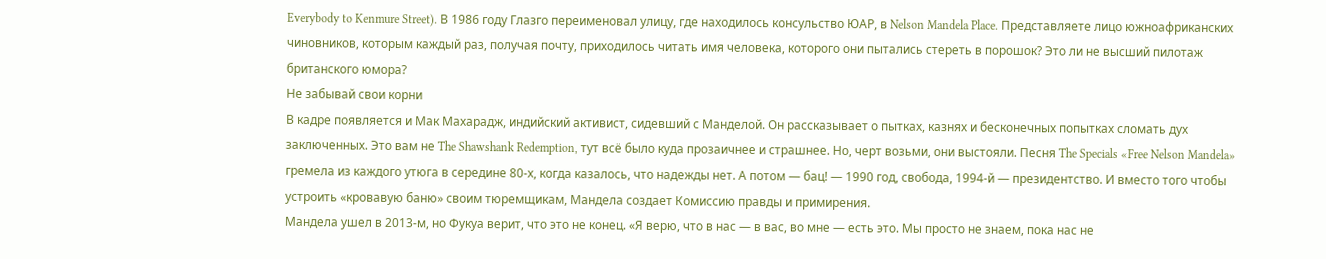Everybody to Kenmure Street). В 1986 году Глазго переименовал улицу, где находилось консульство ЮАР, в Nelson Mandela Place. Представляете лицо южноафриканских чиновников, которым каждый раз, получая почту, приходилось читать имя человека, которого они пытались стереть в порошок? Это ли не высший пилотаж британского юмора?
Не забывай свои корни
В кадре появляется и Мак Махарадж, индийский активист, сидевший с Манделой. Он рассказывает о пытках, казнях и бесконечных попытках сломать дух заключенных. Это вам не The Shawshank Redemption, тут всё было куда прозаичнее и страшнее. Но, черт возьми, они выстояли. Песня The Specials «Free Nelson Mandela» гремела из каждого утюга в середине 80-х, когда казалось, что надежды нет. А потом — бац! — 1990 год, свобода, 1994-й — президентство. И вместо того чтобы устроить «кровавую баню» своим тюремщикам, Мандела создает Комиссию правды и примирения.
Мандела ушел в 2013-м, но Фукуа верит, что это не конец. «Я верю, что в нас — в вас, во мне — есть это. Мы просто не знаем, пока нас не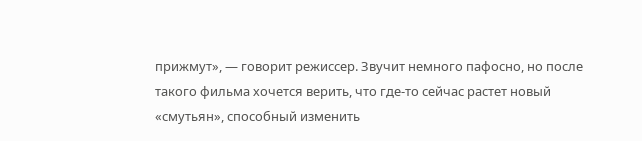прижмут», — говорит режиссер. Звучит немного пафосно, но после такого фильма хочется верить, что где-то сейчас растет новый «смутьян», способный изменить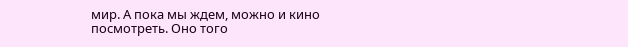мир. А пока мы ждем, можно и кино посмотреть. Оно того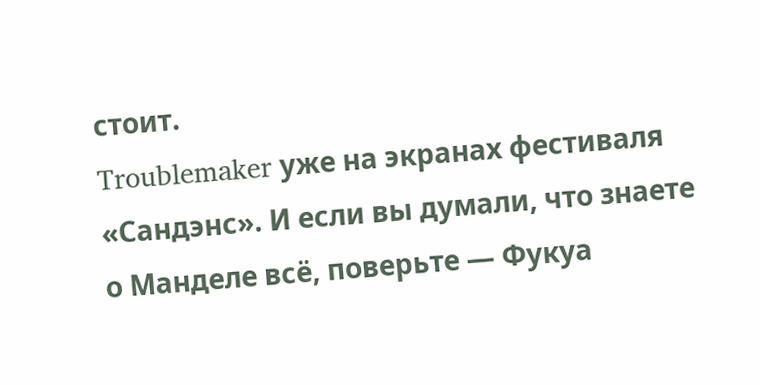стоит.
Troublemaker уже на экранах фестиваля «Сандэнс». И если вы думали, что знаете о Манделе всё, поверьте — Фукуа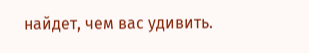найдет, чем вас удивить.